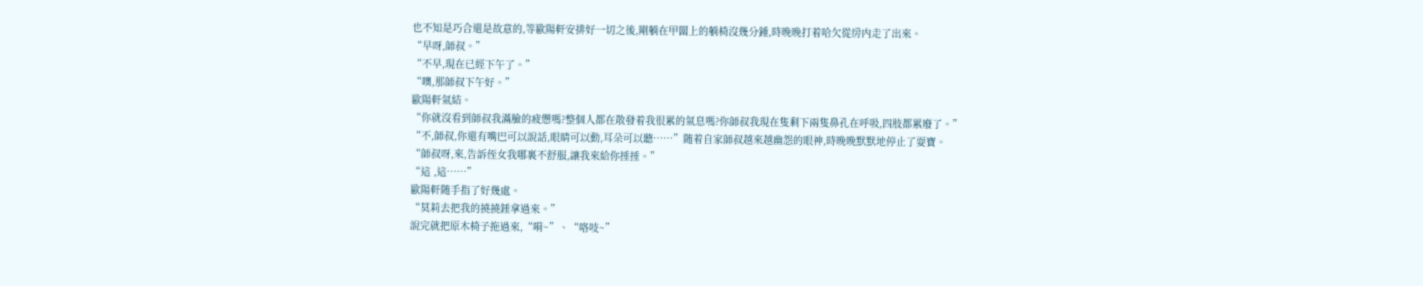也不知是巧合還是故意的,等歐陽軒安排好一切之後,剛躺在甲闆上的躺椅沒幾分鍾,時晚晚打着哈欠從房内走了出來。
“早呀,師叔。”
“不早,現在已經下午了。”
“噢,那師叔下午好。”
歐陽軒氣結。
“你就沒看到師叔我滿臉的疲憊嗎?整個人都在散發着我很累的氣息嗎?你師叔我現在隻剩下兩隻鼻孔在呼吸,四肢都累廢了。”
“不,師叔,你還有嘴巴可以說話,眼睛可以動,耳朵可以聽……”随着自家師叔越來越幽怨的眼神,時晚晚默默地停止了耍寶。
“師叔呀,來,告訴侄女我哪裏不舒服,讓我來給你捶捶。”
“這 ,這……”
歐陽軒随手指了好幾處。
“莫莉去把我的撓撓錘拿過來。”
說完就把原木椅子拖過來,“嗬~”、“咯吱~”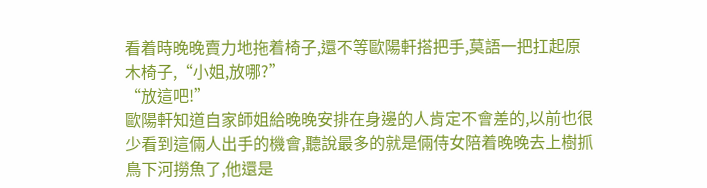看着時晚晚賣力地拖着椅子,還不等歐陽軒搭把手,莫語一把扛起原木椅子,“小姐,放哪?”
“放這吧!”
歐陽軒知道自家師姐給晚晚安排在身邊的人肯定不會差的,以前也很少看到這倆人出手的機會,聽說最多的就是倆侍女陪着晚晚去上樹抓鳥下河撈魚了,他還是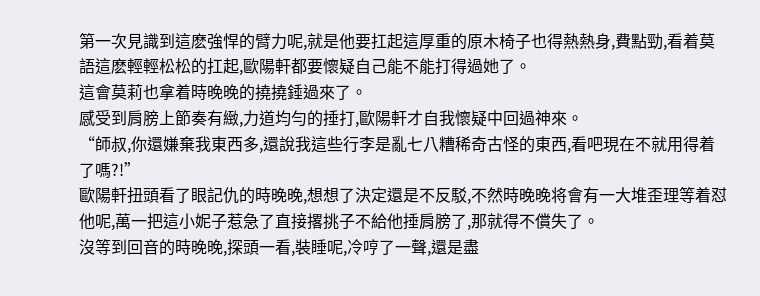第一次見識到這麽強悍的臂力呢,就是他要扛起這厚重的原木椅子也得熱熱身,費點勁,看着莫語這麽輕輕松松的扛起,歐陽軒都要懷疑自己能不能打得過她了。
這會莫莉也拿着時晚晚的撓撓錘過來了。
感受到肩膀上節奏有緻,力道均勻的捶打,歐陽軒才自我懷疑中回過神來。
“師叔,你還嫌棄我東西多,還說我這些行李是亂七八糟稀奇古怪的東西,看吧現在不就用得着了嗎?!”
歐陽軒扭頭看了眼記仇的時晚晚,想想了決定還是不反駁,不然時晚晚将會有一大堆歪理等着怼他呢,萬一把這小妮子惹急了直接撂挑子不給他捶肩膀了,那就得不償失了。
沒等到回音的時晚晚,探頭一看,裝睡呢,冷哼了一聲,還是盡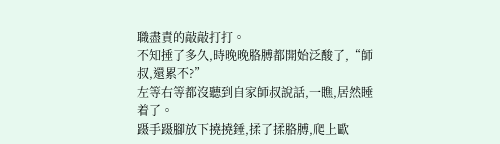職盡責的敲敲打打。
不知捶了多久,時晚晚胳膊都開始泛酸了,“師叔,還累不?”
左等右等都沒聽到自家師叔說話,一瞧,居然睡着了。
蹑手蹑腳放下撓撓錘,揉了揉胳膊,爬上歐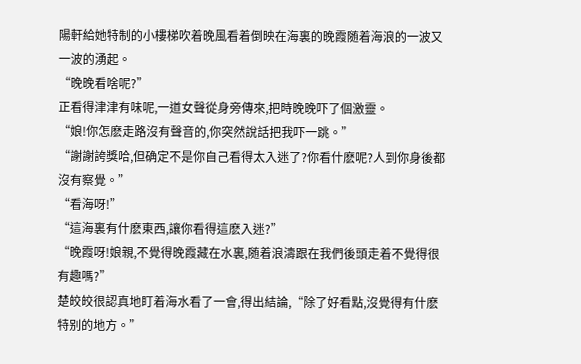陽軒給她特制的小樓梯吹着晚風看着倒映在海裏的晚霞随着海浪的一波又一波的湧起。
“晚晚看啥呢?”
正看得津津有味呢,一道女聲從身旁傳來,把時晚晚吓了個激靈。
“娘!你怎麽走路沒有聲音的,你突然說話把我吓一跳。”
“謝謝誇獎哈,但确定不是你自己看得太入迷了?你看什麽呢?人到你身後都沒有察覺。”
“看海呀!”
“這海裏有什麽東西,讓你看得這麽入迷?”
“晚霞呀!娘親,不覺得晚霞藏在水裏,随着浪濤跟在我們後頭走着不覺得很有趣嗎?”
楚皎皎很認真地盯着海水看了一會,得出結論,“除了好看點,沒覺得有什麽特别的地方。”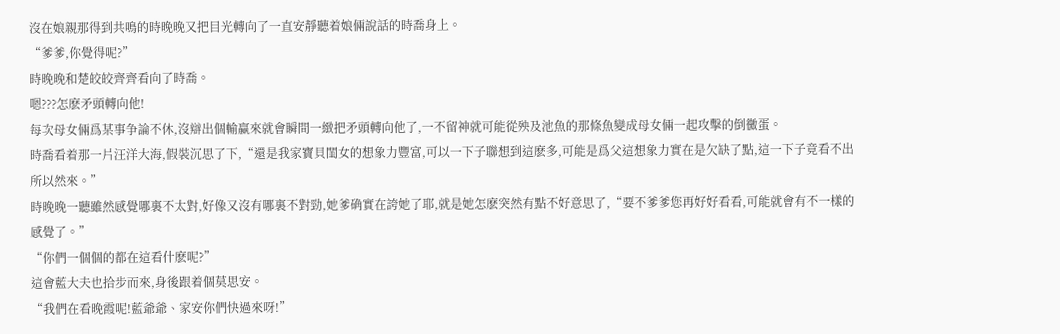沒在娘親那得到共鳴的時晚晚又把目光轉向了一直安靜聽着娘倆說話的時喬身上。
“爹爹,你覺得呢?”
時晚晚和楚皎皎齊齊看向了時喬。
嗯???怎麽矛頭轉向他!
每次母女倆爲某事争論不休,沒辯出個輸赢來就會瞬間一緻把矛頭轉向他了,一不留神就可能從殃及池魚的那條魚變成母女倆一起攻擊的倒黴蛋。
時喬看着那一片汪洋大海,假裝沉思了下,“還是我家寶貝閨女的想象力豐富,可以一下子聯想到這麽多,可能是爲父這想象力實在是欠缺了點,這一下子竟看不出所以然來。”
時晚晚一聽雖然感覺哪裏不太對,好像又沒有哪裏不對勁,她爹确實在誇她了耶,就是她怎麽突然有點不好意思了,“要不爹爹您再好好看看,可能就會有不一樣的感覺了。”
“你們一個個的都在這看什麽呢?”
這會藍大夫也拾步而來,身後跟着個莫思安。
“我們在看晚霞呢!藍爺爺、家安你們快過來呀!”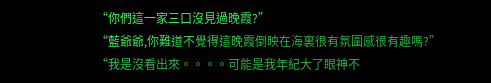“你們這一家三口沒見過晚霞?”
“藍爺爺,你難道不覺得這晚霞倒映在海裏很有氛圍感很有趣嗎?”
“我是沒看出來。。。。可能是我年紀大了眼神不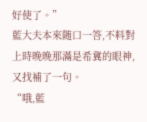好使了。”
藍大夫本來随口一答,不料對上時晚晚那滿是希冀的眼神,又找補了一句。
“哦,藍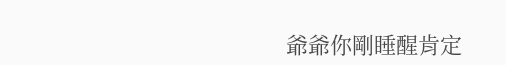爺爺你剛睡醒肯定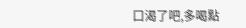口渴了吧,多喝點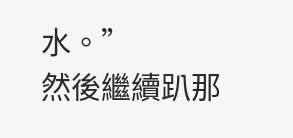水。”
然後繼續趴那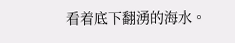看着底下翻湧的海水。